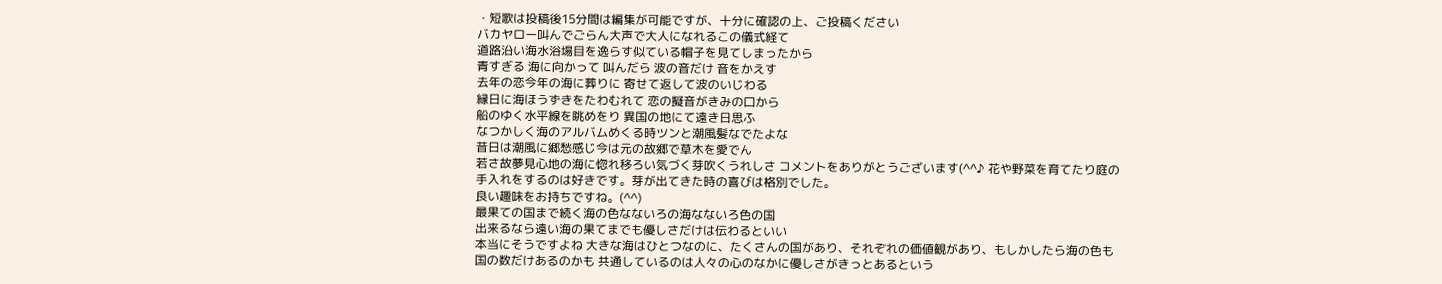・短歌は投稿後15分間は編集が可能ですが、十分に確認の上、ご投稿ください
バカヤロー叫んでごらん大声で大人になれるこの儀式経て
道路沿い海水浴場目を逸らす似ている帽子を見てしまったから
青すぎる 海に向かって 叫んだら 波の音だけ 音をかえす
去年の恋今年の海に葬りに 寄せて返して波のいじわる
縁日に海ほうずきをたわむれて 恋の擬音がきみの口から
船のゆく水平線を眺めをり 異国の地にて遠き日思ふ
なつかしく海のアルバムめくる時ツンと潮風髪なでたよな
昔日は潮風に郷愁感じ今は元の故郷で草木を愛でん
若さ故夢見心地の海に惚れ移ろい気づく芽吹くうれしさ コメントをありがとうございます(^^♪ 花や野菜を育てたり庭の手入れをするのは好きです。芽が出てきた時の喜びは格別でした。
良い趣味をお持ちですね。(^^)
最果ての国まで続く海の色なないろの海なないろ色の国
出来るなら遠い海の果てまでも優しさだけは伝わるといい
本当にそうですよね 大きな海はひとつなのに、たくさんの国があり、それぞれの価値観があり、もしかしたら海の色も国の数だけあるのかも 共通しているのは人々の心のなかに優しさがきっとあるという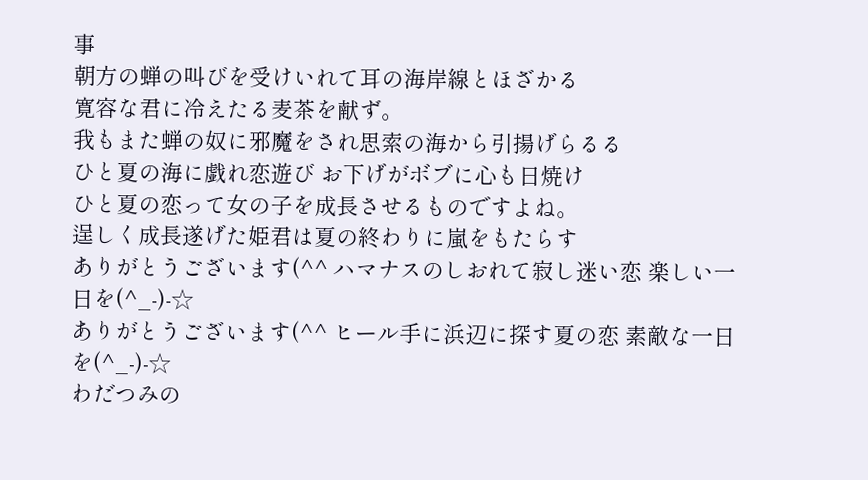事
朝方の蝉の叫びを受けいれて耳の海岸線とほざかる
寛容な君に冷えたる麦茶を献ず。
我もまた蝉の奴に邪魔をされ思索の海から引揚げらるる
ひと夏の海に戯れ恋遊び お下げがボブに心も日焼け
ひと夏の恋って女の子を成長させるものですよね。
逞しく成長遂げた姫君は夏の終わりに嵐をもたらす
ありがとうございます(^^ ハマナスのしおれて寂し迷い恋 楽しい一日を(^_-)-☆
ありがとうございます(^^ ヒール手に浜辺に探す夏の恋 素敵な一日を(^_-)-☆
わだつみの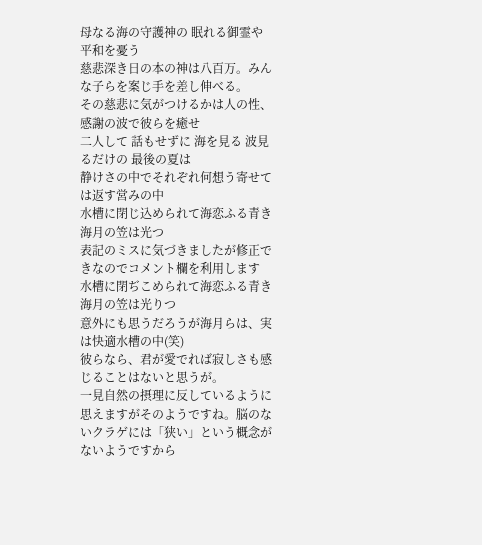母なる海の守護神の 眠れる御霊や平和を憂う
慈悲深き日の本の神は八百万。みんな子らを案じ手を差し伸べる。
その慈悲に気がつけるかは人の性、感謝の波で彼らを癒せ
二人して 話もせずに 海を見る 波見るだけの 最後の夏は
静けさの中でそれぞれ何想う寄せては返す営みの中
水槽に閉じ込められて海恋ふる青き海月の笠は光つ
表記のミスに気づきましたが修正できなのでコメント欄を利用します 水槽に閉ぢこめられて海恋ふる青き海月の笠は光りつ
意外にも思うだろうが海月らは、実は快適水槽の中(笑)
彼らなら、君が愛でれば寂しさも感じることはないと思うが。
一見自然の摂理に反しているように思えますがそのようですね。脳のないクラゲには「狭い」という概念がないようですから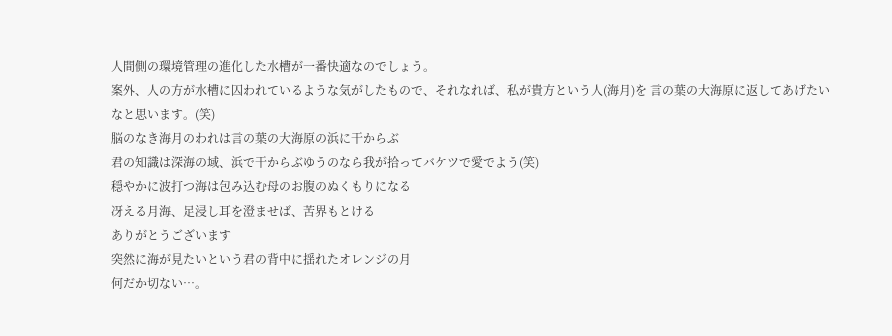人間側の環境管理の進化した水槽が一番快適なのでしょう。
案外、人の方が水槽に囚われているような気がしたもので、それなれば、私が貴方という人(海月)を 言の葉の大海原に返してあげたいなと思います。(笑)
脳のなき海月のわれは言の葉の大海原の浜に干からぶ
君の知識は深海の域、浜で干からぶゆうのなら我が拾ってバケツで愛でよう(笑)
穏やかに波打つ海は包み込む母のお腹のぬくもりになる
冴える月海、足浸し耳を澄ませば、苦界もとける
ありがとうございます
突然に海が見たいという君の背中に揺れたオレンジの月
何だか切ない…。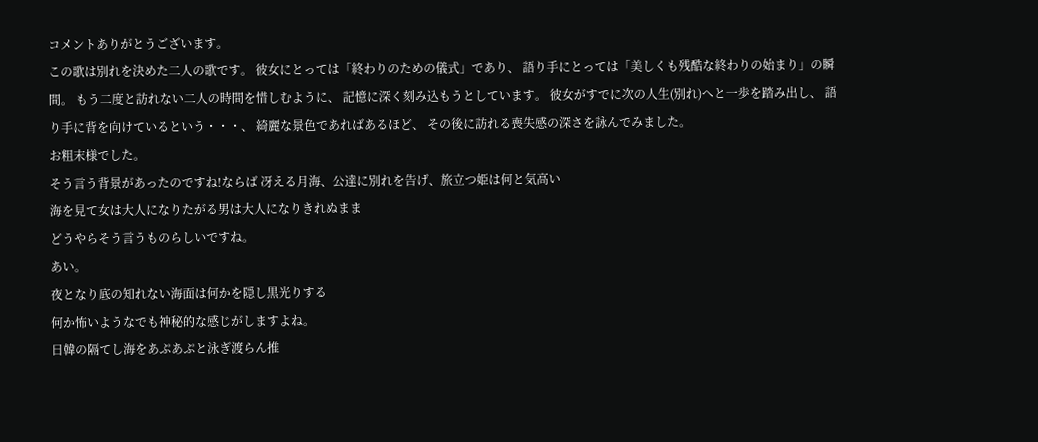コメントありがとうございます。
この歌は別れを決めた二人の歌です。 彼女にとっては「終わりのための儀式」であり、 語り手にとっては「美しくも残酷な終わりの始まり」の瞬間。 もう二度と訪れない二人の時間を惜しむように、 記憶に深く刻み込もうとしています。 彼女がすでに次の人生(別れ)へと一歩を踏み出し、 語り手に背を向けているという・・・、 綺麗な景色であればあるほど、 その後に訪れる喪失感の深さを詠んでみました。
お粗末様でした。
そう言う背景があったのですね!ならば 冴える月海、公達に別れを告げ、旅立つ姫は何と気高い
海を見て女は大人になりたがる男は大人になりきれぬまま
どうやらそう言うものらしいですね。
あい。
夜となり底の知れない海面は何かを隠し黒光りする
何か怖いようなでも神秘的な感じがしますよね。
日韓の隔てし海をあぷあぷと泳ぎ渡らん推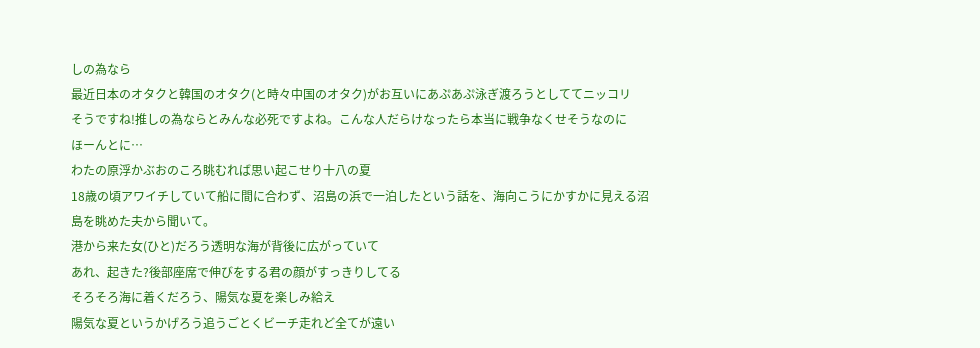しの為なら
最近日本のオタクと韓国のオタク(と時々中国のオタク)がお互いにあぷあぷ泳ぎ渡ろうとしててニッコリ
そうですね!推しの為ならとみんな必死ですよね。こんな人だらけなったら本当に戦争なくせそうなのに
ほーんとに⋯
わたの原浮かぶおのころ眺むれば思い起こせり十八の夏
18歳の頃アワイチしていて船に間に合わず、沼島の浜で一泊したという話を、海向こうにかすかに見える沼島を眺めた夫から聞いて。
港から来た女(ひと)だろう透明な海が背後に広がっていて
あれ、起きた?後部座席で伸びをする君の顔がすっきりしてる
そろそろ海に着くだろう、陽気な夏を楽しみ給え
陽気な夏というかげろう追うごとくビーチ走れど全てが遠い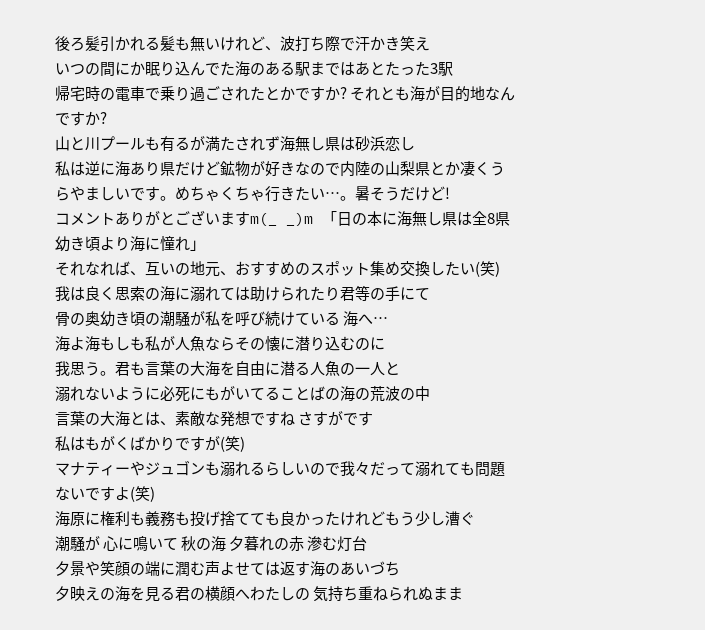後ろ髪引かれる髪も無いけれど、波打ち際で汗かき笑え
いつの間にか眠り込んでた海のある駅まではあとたった3駅
帰宅時の電車で乗り過ごされたとかですか? それとも海が目的地なんですか?
山と川プールも有るが満たされず海無し県は砂浜恋し
私は逆に海あり県だけど鉱物が好きなので内陸の山梨県とか凄くうらやましいです。めちゃくちゃ行きたい…。暑そうだけど!
コメントありがとございますm(_ _)m 「日の本に海無し県は全8県幼き頃より海に憧れ」
それなれば、互いの地元、おすすめのスポット集め交換したい(笑)
我は良く思索の海に溺れては助けられたり君等の手にて
骨の奥幼き頃の潮騒が私を呼び続けている 海へ…
海よ海もしも私が人魚ならその懐に潜り込むのに
我思う。君も言葉の大海を自由に潜る人魚の一人と
溺れないように必死にもがいてることばの海の荒波の中
言葉の大海とは、素敵な発想ですね さすがです
私はもがくばかりですが(笑)
マナティーやジュゴンも溺れるらしいので我々だって溺れても問題ないですよ(笑)
海原に権利も義務も投げ捨てても良かったけれどもう少し漕ぐ
潮騒が 心に鳴いて 秋の海 夕暮れの赤 滲む灯台
夕景や笑顔の端に潤む声よせては返す海のあいづち
夕映えの海を見る君の横顔へわたしの 気持ち重ねられぬまま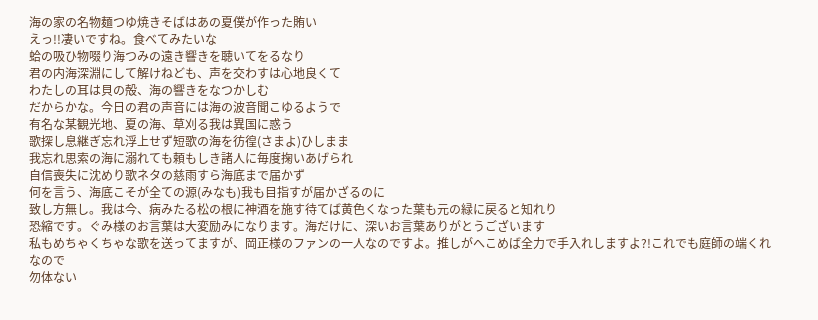海の家の名物麺つゆ焼きそばはあの夏僕が作った賄い
えっ!!凄いですね。食べてみたいな
蛤の吸ひ物啜り海つみの遠き響きを聴いてをるなり
君の内海深淵にして解けねども、声を交わすは心地良くて
わたしの耳は貝の殻、海の響きをなつかしむ
だからかな。今日の君の声音には海の波音聞こゆるようで
有名な某観光地、夏の海、草刈る我は異国に惑う
歌探し息継ぎ忘れ浮上せず短歌の海を彷徨(さまよ)ひしまま
我忘れ思索の海に溺れても頼もしき諸人に毎度掬いあげられ
自信喪失に沈めり歌ネタの慈雨すら海底まで届かず
何を言う、海底こそが全ての源(みなも)我も目指すが届かざるのに
致し方無し。我は今、病みたる松の根に神酒を施す待てば黄色くなった葉も元の緑に戻ると知れり
恐縮です。ぐみ様のお言葉は大変励みになります。海だけに、深いお言葉ありがとうございます
私もめちゃくちゃな歌を送ってますが、岡正様のファンの一人なのですよ。推しがへこめば全力で手入れしますよ?!これでも庭師の端くれなので
勿体ない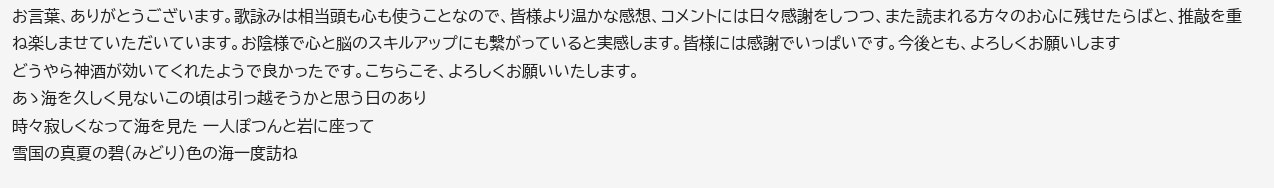お言葉、ありがとうございます。歌詠みは相当頭も心も使うことなので、皆様より温かな感想、コメントには日々感謝をしつつ、また読まれる方々のお心に残せたらばと、推敲を重ね楽しませていただいています。お陰様で心と脳のスキルアップにも繋がっていると実感します。皆様には感謝でいっぱいです。今後とも、よろしくお願いします
どうやら神酒が効いてくれたようで良かったです。こちらこそ、よろしくお願いいたします。
あゝ海を久しく見ないこの頃は引っ越そうかと思う日のあり
時々寂しくなって海を見た 一人ぽつんと岩に座って
雪国の真夏の碧(みどり)色の海一度訪ね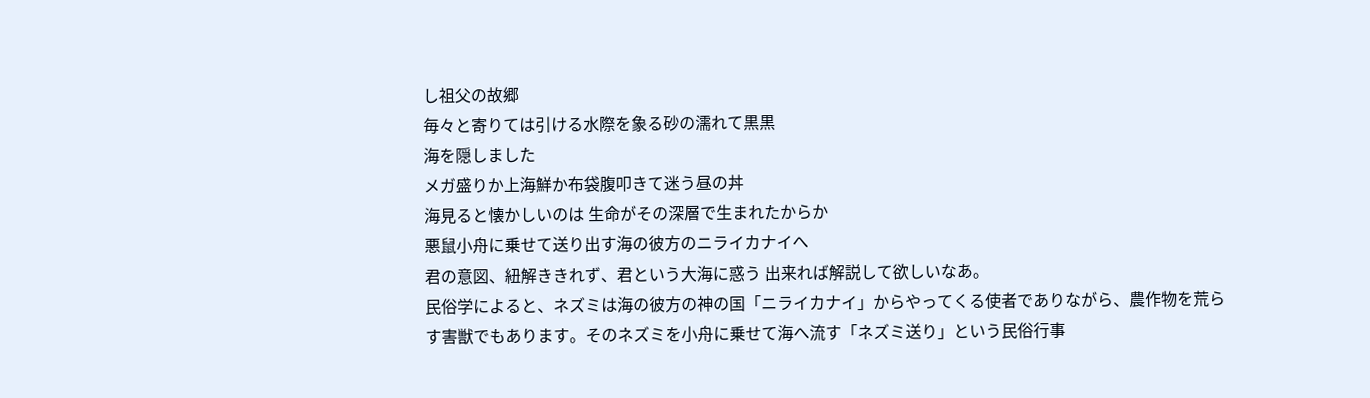し祖父の故郷
毎々と寄りては引ける水際を象る砂の濡れて黒黒
海を隠しました
メガ盛りか上海鮮か布袋腹叩きて迷う昼の丼
海見ると懐かしいのは 生命がその深層で生まれたからか
悪鼠小舟に乗せて送り出す海の彼方のニライカナイへ
君の意図、紐解ききれず、君という大海に惑う 出来れば解説して欲しいなあ。
民俗学によると、ネズミは海の彼方の神の国「ニライカナイ」からやってくる使者でありながら、農作物を荒らす害獣でもあります。そのネズミを小舟に乗せて海へ流す「ネズミ送り」という民俗行事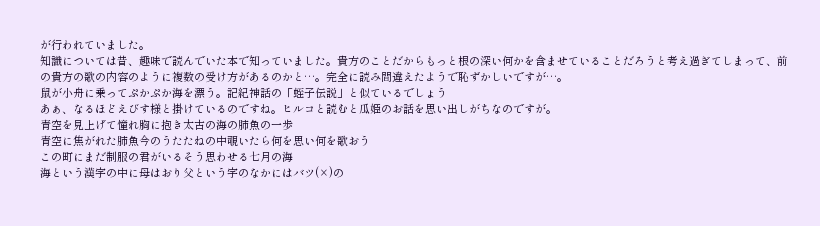が行われていました。
知識については昔、趣味で読んでいた本で知っていました。貴方のことだからもっと根の深い何かを含ませていることだろうと考え過ぎてしまって、前の貴方の歌の内容のように複数の受け方があるのかと…。完全に読み間違えたようで恥ずかしいですが…。
鼠が小舟に乗ってぷかぷか海を漂う。記紀神話の「蛭子伝説」と似ているでしょう
あぁ、なるほどえびす様と掛けているのですね。ヒルコと読むと瓜姫のお話を思い出しがちなのですが。
青空を見上げて憧れ胸に抱き太古の海の肺魚の一歩
青空に焦がれた肺魚今のうたたねの中覗いたら何を思い何を歌おう
この町にまだ制服の君がいるそう思わせる七月の海
海という漢字の中に母はおり父という字のなかにはバツ(×)の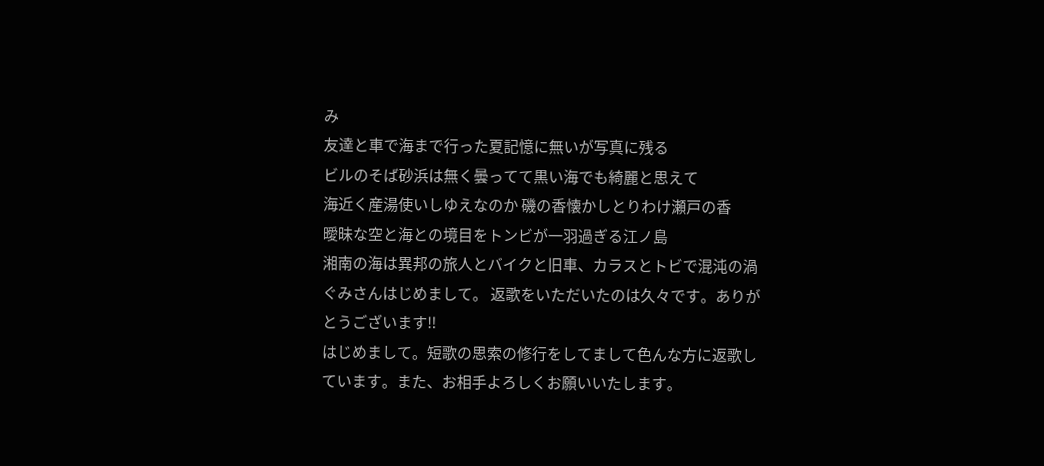み
友達と車で海まで行った夏記憶に無いが写真に残る
ビルのそば砂浜は無く曇ってて黒い海でも綺麗と思えて
海近く産湯使いしゆえなのか 磯の香懐かしとりわけ瀬戸の香
曖昧な空と海との境目をトンビが一羽過ぎる江ノ島
湘南の海は異邦の旅人とバイクと旧車、カラスとトビで混沌の渦
ぐみさんはじめまして。 返歌をいただいたのは久々です。ありがとうございます‼
はじめまして。短歌の思索の修行をしてまして色んな方に返歌しています。また、お相手よろしくお願いいたします。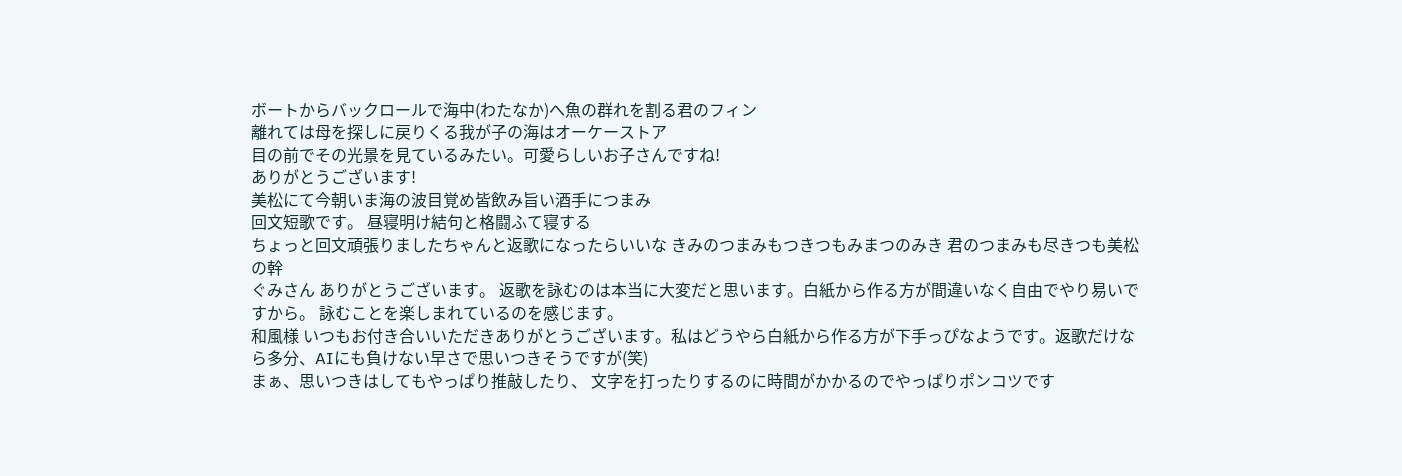ボートからバックロールで海中(わたなか)へ魚の群れを割る君のフィン
離れては母を探しに戻りくる我が子の海はオーケーストア
目の前でその光景を見ているみたい。可愛らしいお子さんですね!
ありがとうございます!
美松にて今朝いま海の波目覚め皆飲み旨い酒手につまみ
回文短歌です。 昼寝明け結句と格闘ふて寝する
ちょっと回文頑張りましたちゃんと返歌になったらいいな きみのつまみもつきつもみまつのみき 君のつまみも尽きつも美松の幹
ぐみさん ありがとうございます。 返歌を詠むのは本当に大変だと思います。白紙から作る方が間違いなく自由でやり易いですから。 詠むことを楽しまれているのを感じます。
和風様 いつもお付き合いいただきありがとうございます。私はどうやら白紙から作る方が下手っぴなようです。返歌だけなら多分、AIにも負けない早さで思いつきそうですが(笑)
まぁ、思いつきはしてもやっぱり推敲したり、 文字を打ったりするのに時間がかかるのでやっぱりポンコツです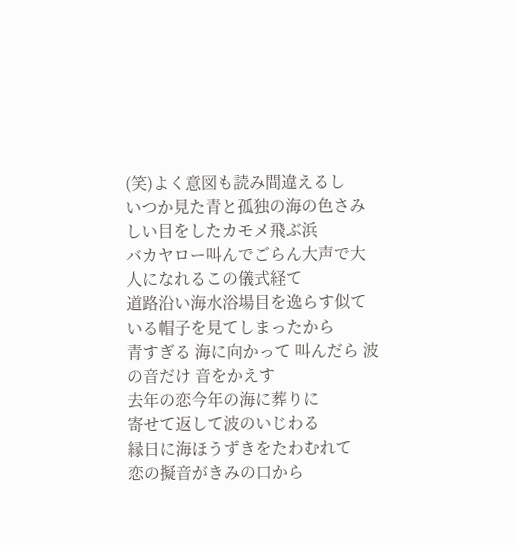(笑)よく意図も読み間違えるし
いつか見た青と孤独の海の色さみしい目をしたカモメ飛ぶ浜
バカヤロー叫んでごらん大声で大人になれるこの儀式経て
道路沿い海水浴場目を逸らす似ている帽子を見てしまったから
青すぎる 海に向かって 叫んだら 波の音だけ 音をかえす
去年の恋今年の海に葬りに
寄せて返して波のいじわる
縁日に海ほうずきをたわむれて
恋の擬音がきみの口から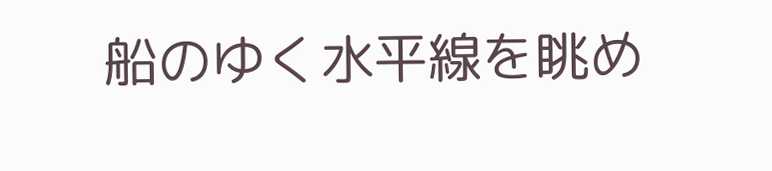船のゆく水平線を眺め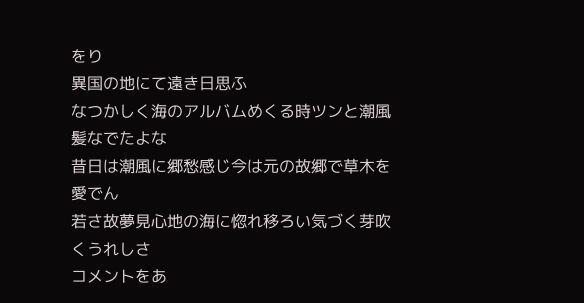をり
異国の地にて遠き日思ふ
なつかしく海のアルバムめくる時ツンと潮風髪なでたよな
昔日は潮風に郷愁感じ今は元の故郷で草木を愛でん
若さ故夢見心地の海に惚れ移ろい気づく芽吹くうれしさ
コメントをあ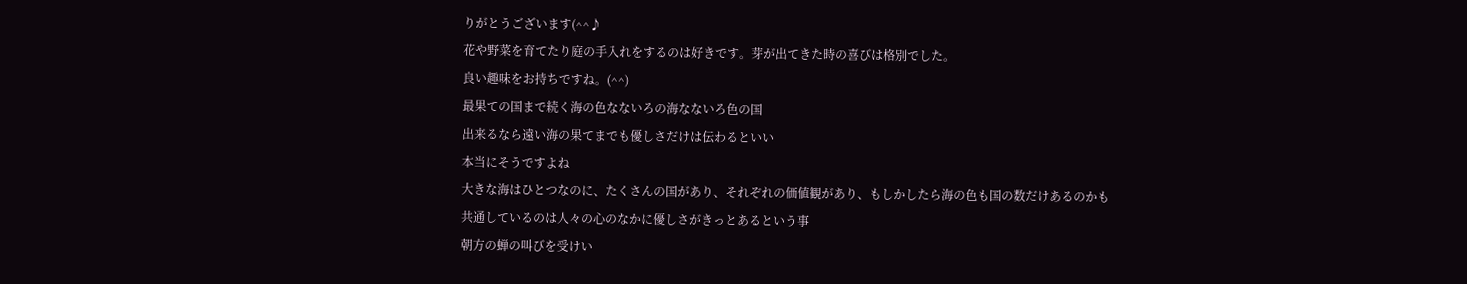りがとうございます(^^♪
花や野菜を育てたり庭の手入れをするのは好きです。芽が出てきた時の喜びは格別でした。
良い趣味をお持ちですね。(^^)
最果ての国まで続く海の色なないろの海なないろ色の国
出来るなら遠い海の果てまでも優しさだけは伝わるといい
本当にそうですよね
大きな海はひとつなのに、たくさんの国があり、それぞれの価値観があり、もしかしたら海の色も国の数だけあるのかも
共通しているのは人々の心のなかに優しさがきっとあるという事
朝方の蝉の叫びを受けい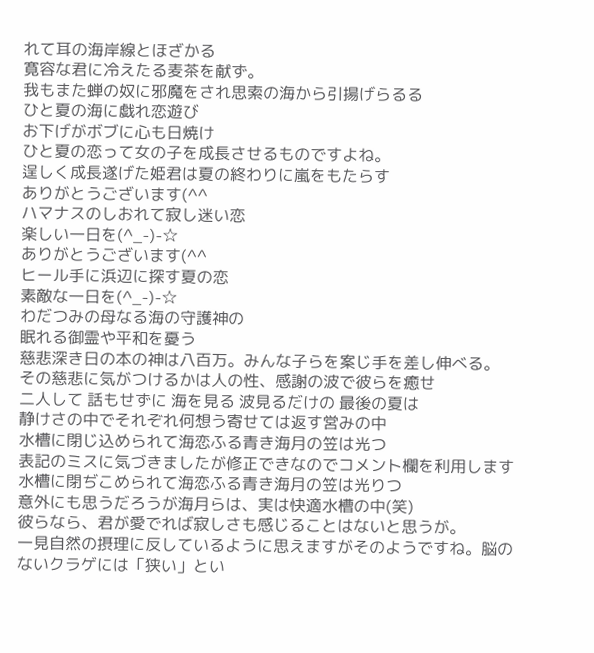れて耳の海岸線とほざかる
寛容な君に冷えたる麦茶を献ず。
我もまた蝉の奴に邪魔をされ思索の海から引揚げらるる
ひと夏の海に戯れ恋遊び
お下げがボブに心も日焼け
ひと夏の恋って女の子を成長させるものですよね。
逞しく成長遂げた姫君は夏の終わりに嵐をもたらす
ありがとうございます(^^
ハマナスのしおれて寂し迷い恋
楽しい一日を(^_-)-☆
ありがとうございます(^^
ヒール手に浜辺に探す夏の恋
素敵な一日を(^_-)-☆
わだつみの母なる海の守護神の
眠れる御霊や平和を憂う
慈悲深き日の本の神は八百万。みんな子らを案じ手を差し伸べる。
その慈悲に気がつけるかは人の性、感謝の波で彼らを癒せ
二人して 話もせずに 海を見る 波見るだけの 最後の夏は
静けさの中でそれぞれ何想う寄せては返す営みの中
水槽に閉じ込められて海恋ふる青き海月の笠は光つ
表記のミスに気づきましたが修正できなのでコメント欄を利用します
水槽に閉ぢこめられて海恋ふる青き海月の笠は光りつ
意外にも思うだろうが海月らは、実は快適水槽の中(笑)
彼らなら、君が愛でれば寂しさも感じることはないと思うが。
一見自然の摂理に反しているように思えますがそのようですね。脳のないクラゲには「狭い」とい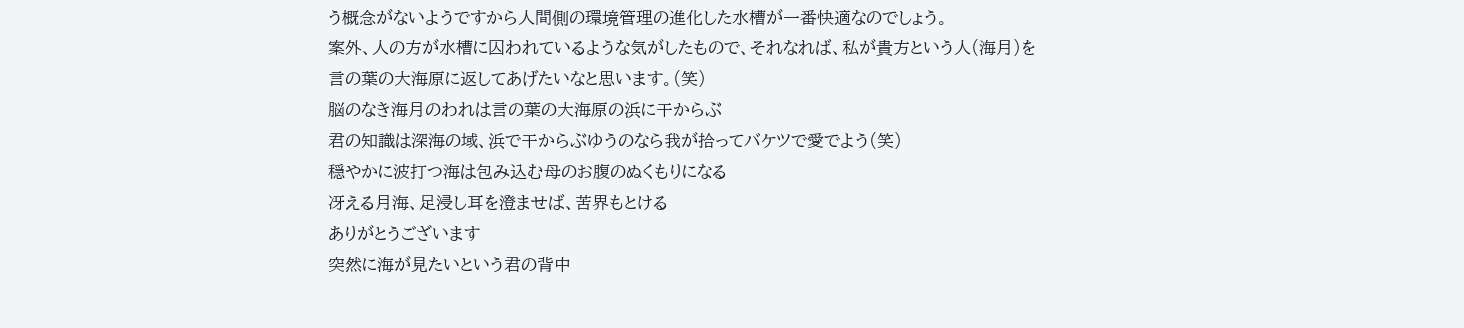う概念がないようですから人間側の環境管理の進化した水槽が一番快適なのでしょう。
案外、人の方が水槽に囚われているような気がしたもので、それなれば、私が貴方という人(海月)を
言の葉の大海原に返してあげたいなと思います。(笑)
脳のなき海月のわれは言の葉の大海原の浜に干からぶ
君の知識は深海の域、浜で干からぶゆうのなら我が拾ってバケツで愛でよう(笑)
穏やかに波打つ海は包み込む母のお腹のぬくもりになる
冴える月海、足浸し耳を澄ませば、苦界もとける
ありがとうございます
突然に海が見たいという君の背中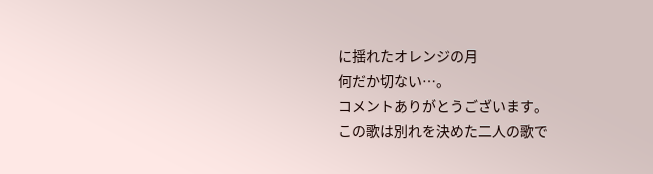に揺れたオレンジの月
何だか切ない…。
コメントありがとうございます。
この歌は別れを決めた二人の歌で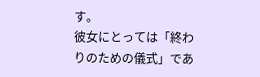す。
彼女にとっては「終わりのための儀式」であ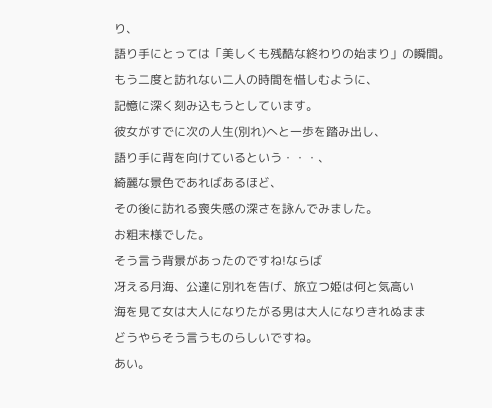り、
語り手にとっては「美しくも残酷な終わりの始まり」の瞬間。
もう二度と訪れない二人の時間を惜しむように、
記憶に深く刻み込もうとしています。
彼女がすでに次の人生(別れ)へと一歩を踏み出し、
語り手に背を向けているという・・・、
綺麗な景色であればあるほど、
その後に訪れる喪失感の深さを詠んでみました。
お粗末様でした。
そう言う背景があったのですね!ならば
冴える月海、公達に別れを告げ、旅立つ姫は何と気高い
海を見て女は大人になりたがる男は大人になりきれぬまま
どうやらそう言うものらしいですね。
あい。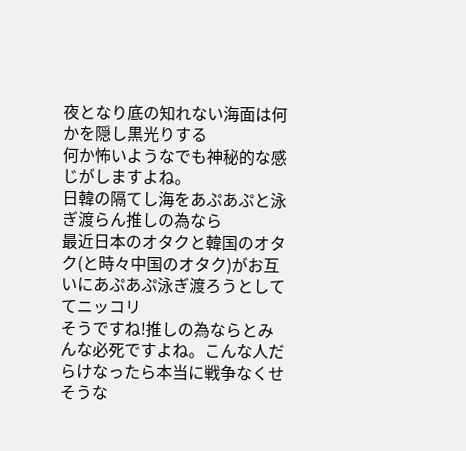夜となり底の知れない海面は何かを隠し黒光りする
何か怖いようなでも神秘的な感じがしますよね。
日韓の隔てし海をあぷあぷと泳ぎ渡らん推しの為なら
最近日本のオタクと韓国のオタク(と時々中国のオタク)がお互いにあぷあぷ泳ぎ渡ろうとしててニッコリ
そうですね!推しの為ならとみんな必死ですよね。こんな人だらけなったら本当に戦争なくせそうな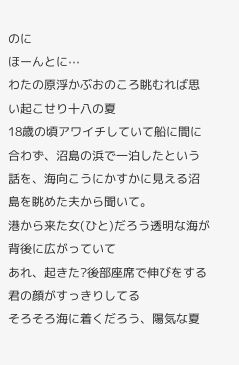のに
ほーんとに⋯
わたの原浮かぶおのころ眺むれば思い起こせり十八の夏
18歳の頃アワイチしていて船に間に合わず、沼島の浜で一泊したという話を、海向こうにかすかに見える沼島を眺めた夫から聞いて。
港から来た女(ひと)だろう透明な海が背後に広がっていて
あれ、起きた?後部座席で伸びをする君の顔がすっきりしてる
そろそろ海に着くだろう、陽気な夏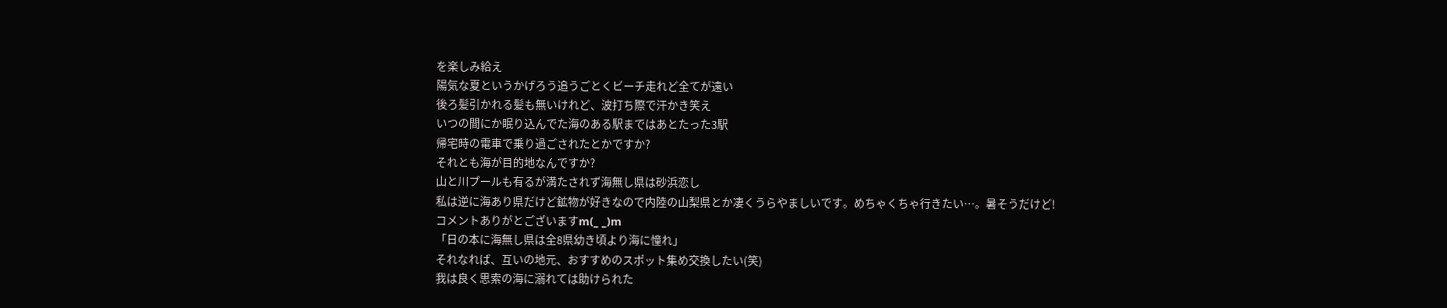を楽しみ給え
陽気な夏というかげろう追うごとくビーチ走れど全てが遠い
後ろ髪引かれる髪も無いけれど、波打ち際で汗かき笑え
いつの間にか眠り込んでた海のある駅まではあとたった3駅
帰宅時の電車で乗り過ごされたとかですか?
それとも海が目的地なんですか?
山と川プールも有るが満たされず海無し県は砂浜恋し
私は逆に海あり県だけど鉱物が好きなので内陸の山梨県とか凄くうらやましいです。めちゃくちゃ行きたい…。暑そうだけど!
コメントありがとございますm(_ _)m
「日の本に海無し県は全8県幼き頃より海に憧れ」
それなれば、互いの地元、おすすめのスポット集め交換したい(笑)
我は良く思索の海に溺れては助けられた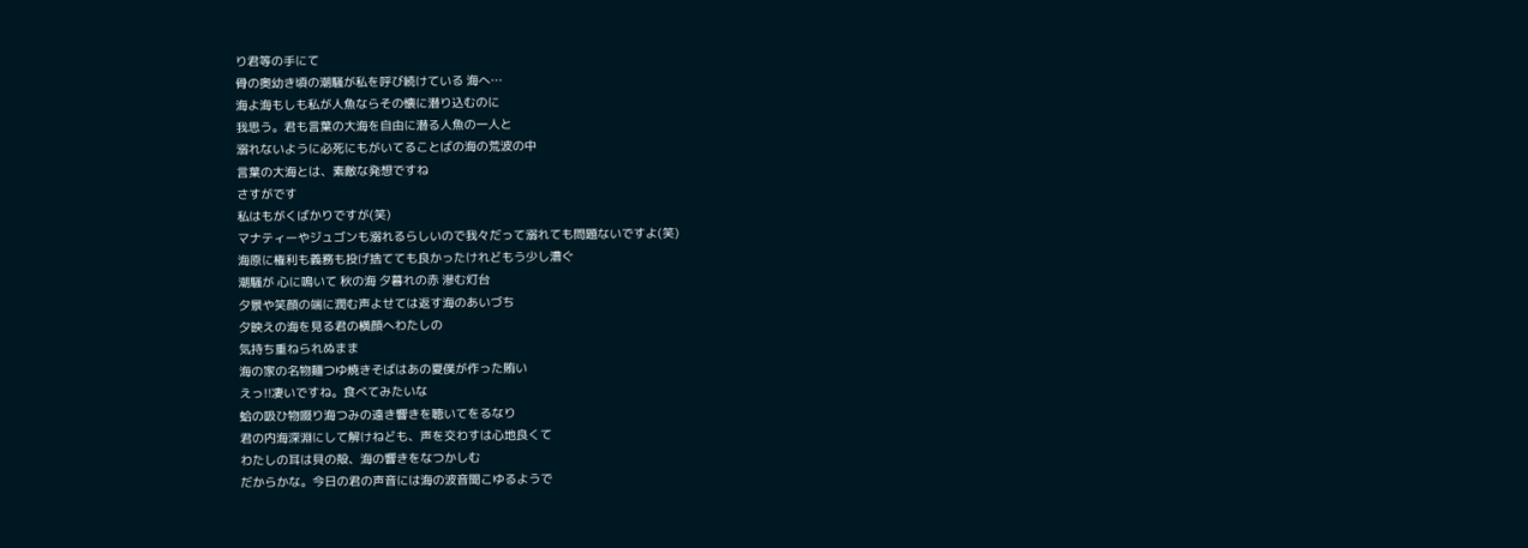り君等の手にて
骨の奥幼き頃の潮騒が私を呼び続けている 海へ…
海よ海もしも私が人魚ならその懐に潜り込むのに
我思う。君も言葉の大海を自由に潜る人魚の一人と
溺れないように必死にもがいてることばの海の荒波の中
言葉の大海とは、素敵な発想ですね
さすがです
私はもがくばかりですが(笑)
マナティーやジュゴンも溺れるらしいので我々だって溺れても問題ないですよ(笑)
海原に権利も義務も投げ捨てても良かったけれどもう少し漕ぐ
潮騒が 心に鳴いて 秋の海 夕暮れの赤 滲む灯台
夕景や笑顔の端に潤む声よせては返す海のあいづち
夕映えの海を見る君の横顔へわたしの
気持ち重ねられぬまま
海の家の名物麺つゆ焼きそばはあの夏僕が作った賄い
えっ!!凄いですね。食べてみたいな
蛤の吸ひ物啜り海つみの遠き響きを聴いてをるなり
君の内海深淵にして解けねども、声を交わすは心地良くて
わたしの耳は貝の殻、海の響きをなつかしむ
だからかな。今日の君の声音には海の波音聞こゆるようで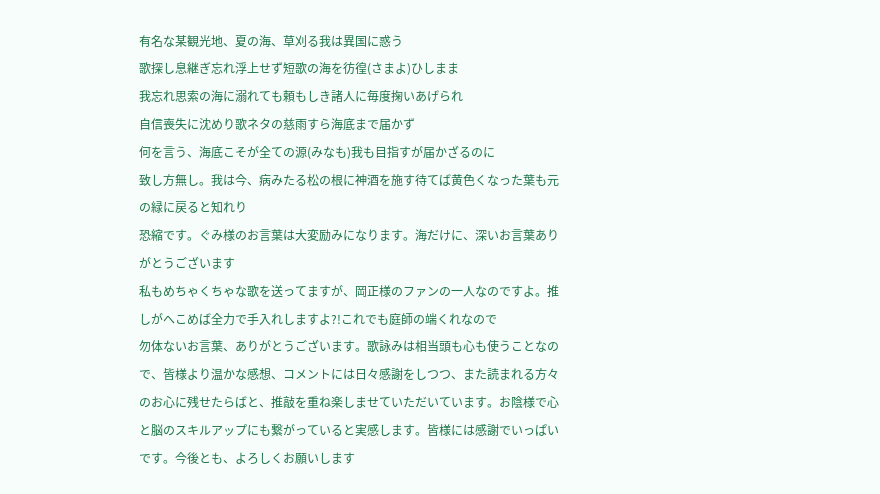有名な某観光地、夏の海、草刈る我は異国に惑う
歌探し息継ぎ忘れ浮上せず短歌の海を彷徨(さまよ)ひしまま
我忘れ思索の海に溺れても頼もしき諸人に毎度掬いあげられ
自信喪失に沈めり歌ネタの慈雨すら海底まで届かず
何を言う、海底こそが全ての源(みなも)我も目指すが届かざるのに
致し方無し。我は今、病みたる松の根に神酒を施す待てば黄色くなった葉も元の緑に戻ると知れり
恐縮です。ぐみ様のお言葉は大変励みになります。海だけに、深いお言葉ありがとうございます
私もめちゃくちゃな歌を送ってますが、岡正様のファンの一人なのですよ。推しがへこめば全力で手入れしますよ?!これでも庭師の端くれなので
勿体ないお言葉、ありがとうございます。歌詠みは相当頭も心も使うことなので、皆様より温かな感想、コメントには日々感謝をしつつ、また読まれる方々のお心に残せたらばと、推敲を重ね楽しませていただいています。お陰様で心と脳のスキルアップにも繋がっていると実感します。皆様には感謝でいっぱいです。今後とも、よろしくお願いします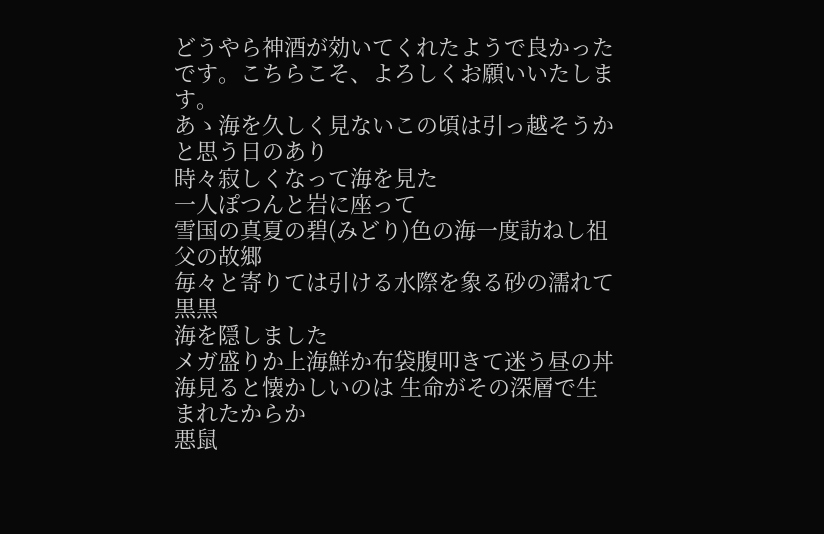どうやら神酒が効いてくれたようで良かったです。こちらこそ、よろしくお願いいたします。
あゝ海を久しく見ないこの頃は引っ越そうかと思う日のあり
時々寂しくなって海を見た
一人ぽつんと岩に座って
雪国の真夏の碧(みどり)色の海一度訪ねし祖父の故郷
毎々と寄りては引ける水際を象る砂の濡れて黒黒
海を隠しました
メガ盛りか上海鮮か布袋腹叩きて迷う昼の丼
海見ると懐かしいのは 生命がその深層で生まれたからか
悪鼠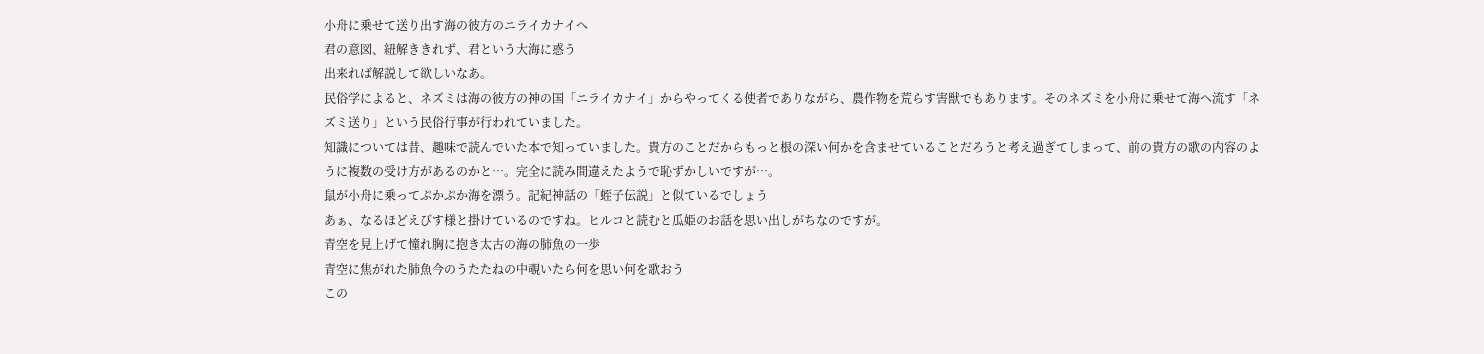小舟に乗せて送り出す海の彼方のニライカナイへ
君の意図、紐解ききれず、君という大海に惑う
出来れば解説して欲しいなあ。
民俗学によると、ネズミは海の彼方の神の国「ニライカナイ」からやってくる使者でありながら、農作物を荒らす害獣でもあります。そのネズミを小舟に乗せて海へ流す「ネズミ送り」という民俗行事が行われていました。
知識については昔、趣味で読んでいた本で知っていました。貴方のことだからもっと根の深い何かを含ませていることだろうと考え過ぎてしまって、前の貴方の歌の内容のように複数の受け方があるのかと…。完全に読み間違えたようで恥ずかしいですが…。
鼠が小舟に乗ってぷかぷか海を漂う。記紀神話の「蛭子伝説」と似ているでしょう
あぁ、なるほどえびす様と掛けているのですね。ヒルコと読むと瓜姫のお話を思い出しがちなのですが。
青空を見上げて憧れ胸に抱き太古の海の肺魚の一歩
青空に焦がれた肺魚今のうたたねの中覗いたら何を思い何を歌おう
この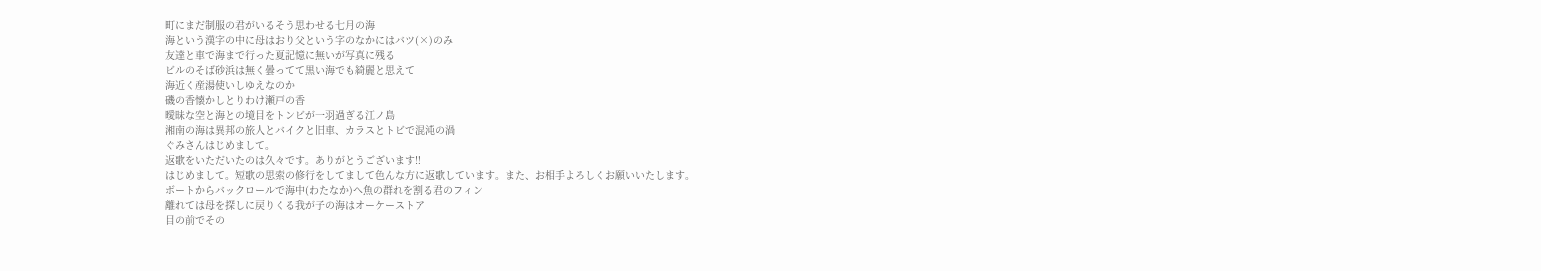町にまだ制服の君がいるそう思わせる七月の海
海という漢字の中に母はおり父という字のなかにはバツ(×)のみ
友達と車で海まで行った夏記憶に無いが写真に残る
ビルのそば砂浜は無く曇ってて黒い海でも綺麗と思えて
海近く産湯使いしゆえなのか
磯の香懐かしとりわけ瀬戸の香
曖昧な空と海との境目をトンビが一羽過ぎる江ノ島
湘南の海は異邦の旅人とバイクと旧車、カラスとトビで混沌の渦
ぐみさんはじめまして。
返歌をいただいたのは久々です。ありがとうございます‼
はじめまして。短歌の思索の修行をしてまして色んな方に返歌しています。また、お相手よろしくお願いいたします。
ボートからバックロールで海中(わたなか)へ魚の群れを割る君のフィン
離れては母を探しに戻りくる我が子の海はオーケーストア
目の前でその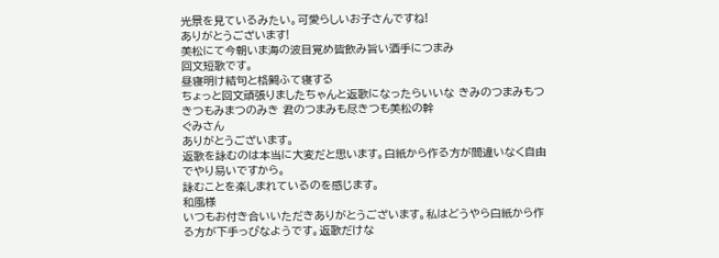光景を見ているみたい。可愛らしいお子さんですね!
ありがとうございます!
美松にて今朝いま海の波目覚め皆飲み旨い酒手につまみ
回文短歌です。
昼寝明け結句と格闘ふて寝する
ちょっと回文頑張りましたちゃんと返歌になったらいいな きみのつまみもつきつもみまつのみき 君のつまみも尽きつも美松の幹
ぐみさん
ありがとうございます。
返歌を詠むのは本当に大変だと思います。白紙から作る方が間違いなく自由でやり易いですから。
詠むことを楽しまれているのを感じます。
和風様
いつもお付き合いいただきありがとうございます。私はどうやら白紙から作る方が下手っぴなようです。返歌だけな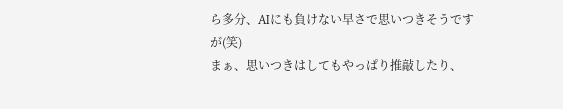ら多分、AIにも負けない早さで思いつきそうですが(笑)
まぁ、思いつきはしてもやっぱり推敲したり、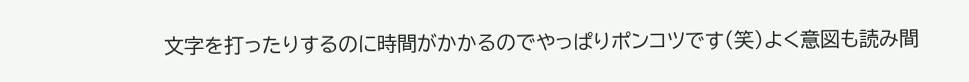文字を打ったりするのに時間がかかるのでやっぱりポンコツです(笑)よく意図も読み間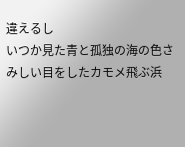違えるし
いつか見た青と孤独の海の色さみしい目をしたカモメ飛ぶ浜